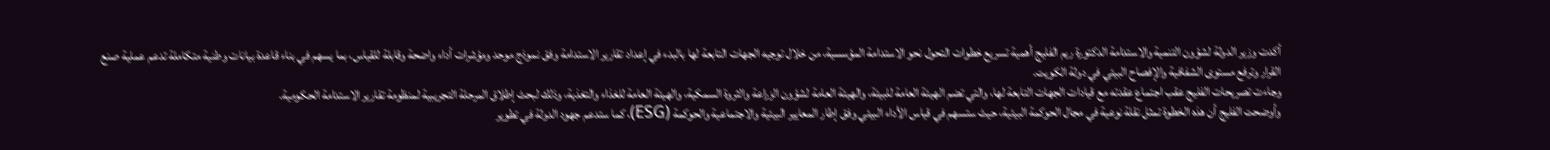أكدت وزير الدولة لشؤون التنمية والاستدامة الدكتورة ريم الفليج أهمية تسريع خطوات التحول نحو الاستدامة المؤسسية، من خلال توجيه الجهات التابعة لها بالبدء في إعداد تقارير الاستدامة وفق نموذج موحد ومؤشرات أداء واضحة وقابلة للقياس، بما يسهم في بناء قاعدة بيانات وطنية متكاملة تدعم عملية صنع القرار وترفع مستوى الشفافية والإفصاح البيئي في دولة الكويت.
وجاءت تصريحات الفليج عقب اجتماع عقدته مع قيادات الجهات التابعة لها، والتي تضم الهيئة العامة للبيئة، والهيئة العامة لشؤون الزراعة والثروة السمكية، والهيئة العامة للغذاء والتغذية، وذلك لبحث إطلاق المرحلة التجريبية لمنظومة تقارير الاستدامة الحكومية.
وأوضحت الفليج أن هذه الخطوة تمثل نقلة نوعية في مجال الحوكمة البيئية، حيث ستسهم في قياس الأداء البيئي وفق إطار المعايير البيئية والاجتماعية والحوكمة (ESG)، كما ستدعم جهود الدولة في تطوير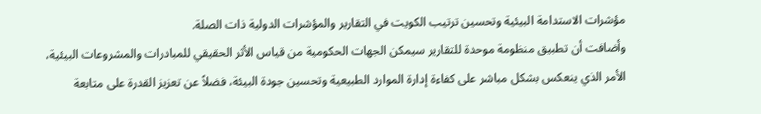مؤشرات الاستدامة البيئية وتحسين ترتيب الكويت في التقارير والمؤشرات الدولية ذات الصلة.
وأضافت أن تطبيق منظومة موحدة للتقارير سيمكن الجهات الحكومية من قياس الأثر الحقيقي للمبادرات والمشروعات البيئية، الأمر الذي ينعكس بشكل مباشر على كفاءة إدارة الموارد الطبيعية وتحسين جودة البيئة، فضلاً عن تعزيز القدرة على متابعة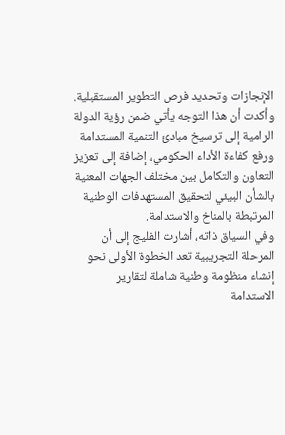الإنجازات وتحديد فرص التطوير المستقبلية.
وأكدت أن هذا التوجه يأتي ضمن رؤية الدولة الرامية إلى ترسيخ مبادئ التنمية المستدامة ورفع كفاءة الأداء الحكومي، إضافة إلى تعزيز التعاون والتكامل بين مختلف الجهات المعنية بالشأن البيئي لتحقيق المستهدفات الوطنية المرتبطة بالمناخ والاستدامة.
وفي السياق ذاته، أشارت الفليج إلى أن المرحلة التجريبية تعد الخطوة الأولى نحو إنشاء منظومة وطنية شاملة لتقارير الاستدامة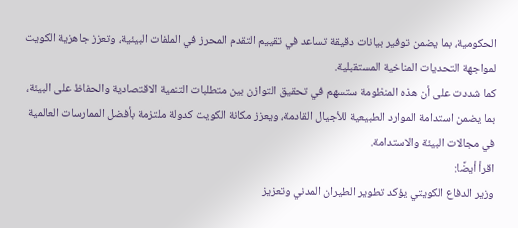الحكومية، بما يضمن توفير بيانات دقيقة تساعد في تقييم التقدم المحرز في الملفات البيئية، وتعزز جاهزية الكويت لمواجهة التحديات المناخية المستقبلية.
كما شددت على أن هذه المنظومة ستسهم في تحقيق التوازن بين متطلبات التنمية الاقتصادية والحفاظ على البيئة، بما يضمن استدامة الموارد الطبيعية للأجيال القادمة، ويعزز مكانة الكويت كدولة ملتزمة بأفضل الممارسات العالمية في مجالات البيئة والاستدامة.
اقرأ أيضًا:
وزير الدفاع الكويتي يؤكد تطوير الطيران المدني وتعزيز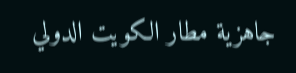جاهزية مطار الكويت الدولي